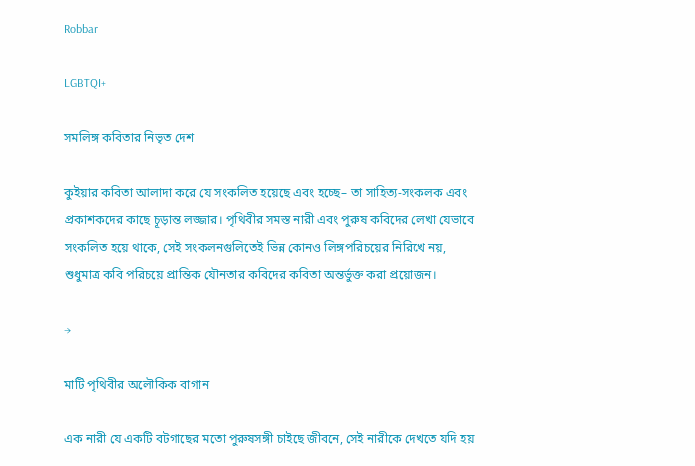Robbar

LGBTQI+

সমলিঙ্গ কবিতার নিভৃত দেশ

কুইয়ার কবিতা আলাদা করে যে সংকলিত হয়েছে এবং হচ্ছে– তা সাহিত্য-সংকলক এবং প্রকাশকদের কাছে চূড়ান্ত লজ্জার। পৃথিবীর সমস্ত নারী এবং পুরুষ কবিদের লেখা যেভাবে সংকলিত হয়ে থাকে, সেই সংকলনগুলিতেই ভিন্ন কোনও লিঙ্গপরিচয়ের নিরিখে নয়, শুধুমাত্র কবি পরিচয়ে প্রান্তিক যৌনতার কবিদের কবিতা অন্তর্ভুক্ত করা প্রয়োজন।

→

মাটি পৃথিবীর অলৌকিক বাগান

এক নারী যে একটি বটগাছের মতো পুরুষসঙ্গী চাইছে জীবনে, সেই নারীকে দেখতে যদি হয়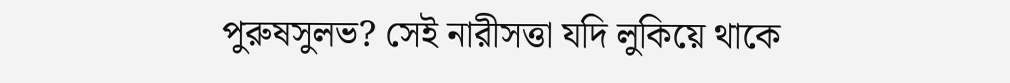পুরুষসুলভ? সেই নারীসত্তা যদি লুকিয়ে থাকে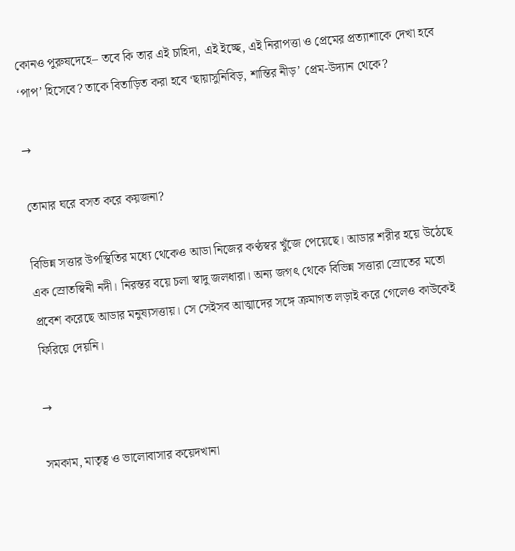কোনও পুরুষদেহে– তবে কি তার এই চাহিদা, এই ইচ্ছে, এই নিরাপত্তা ও প্রেমের প্রত্যাশাকে দেখা হবে ‘পাপ’ হিসেবে? তাকে বিতাড়িত করা হবে ‘ছায়াসুনিবিড়, শান্তির নীড়’ প্রেম-উদ্যান থেকে?

→

তোমার ঘরে বসত করে কয়জনা?

বিভিন্ন সত্তার উপস্থিতির মধ্যে থেকেও আডা নিজের কণ্ঠস্বর খুঁজে পেয়েছে। আডার শরীর হয়ে উঠেছে এক স্রোতস্বিনী নদী। নিরন্তর বয়ে চলা স্বাদু জলধারা। অন্য জগৎ থেকে বিভিন্ন সত্তারা স্রোতের মতো প্রবেশ করেছে আডার মনুষ্যসত্তায়। সে সেইসব আত্মাদের সঙ্গে ক্রমাগত লড়াই করে গেলেও কাউকেই ফিরিয়ে দেয়নি।

→

সমকাম, মাতৃত্ব ও ভালোবাসার কয়েদখানা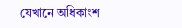যেখানে অধিকাংশ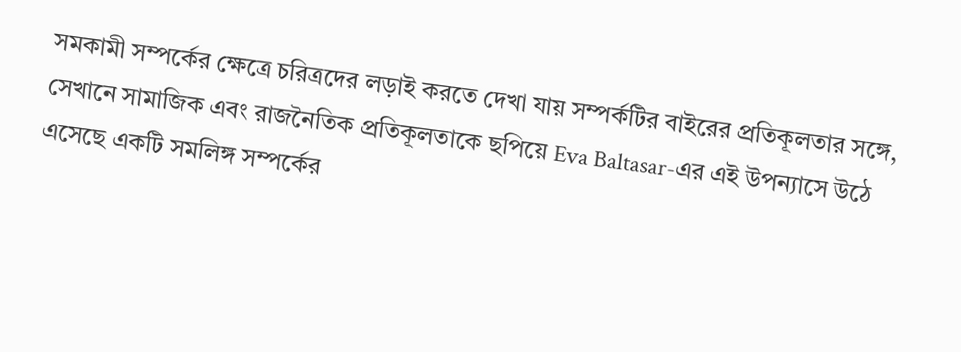সমকামী সম্পর্কের ক্ষেত্রে চরিত্রদের লড়াই করতে দেখা যায় সম্পর্কটির বাইরের প্রতিকূলতার সঙ্গে, সেখানে সামাজিক এবং রাজনৈতিক প্রতিকূলতাকে ছপিয়ে Eva Baltasar-এর এই উপন্যাসে উঠে এসেছে একটি সমলিঙ্গ সম্পর্কের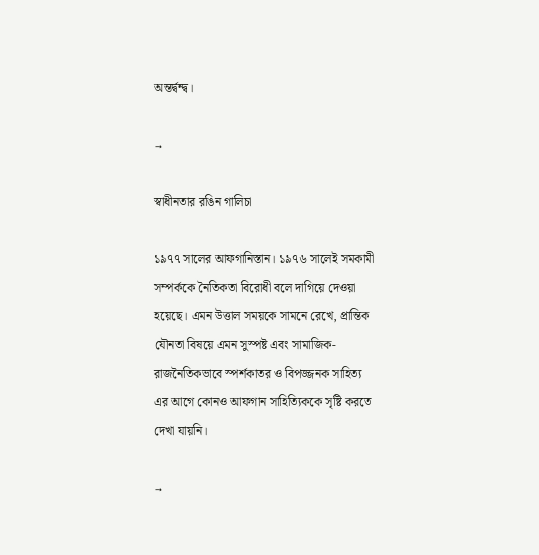অন্তর্দ্বন্দ্ব।

→

স্বাধীনতার রঙিন গালিচা

১৯৭৭ সালের আফগানিস্তান। ১৯৭৬ সালেই সমকামী সম্পর্ককে নৈতিকতা বিরোধী বলে দাগিয়ে দেওয়া হয়েছে। এমন উত্তাল সময়কে সামনে রেখে, প্রান্তিক যৌনতা বিষয়ে এমন সুস্পষ্ট এবং সামাজিক-রাজনৈতিকভাবে স্পর্শকাতর ও বিপজ্জনক সাহিত্য এর আগে কোনও আফগান সাহিত্যিককে সৃষ্টি করতে দেখা যায়নি।

→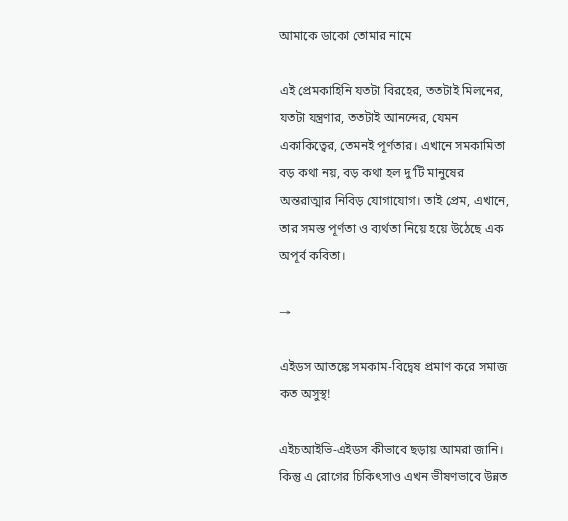আমাকে ডাকো তোমার নামে

এই প্রেমকাহিনি যতটা বিরহের, ততটাই মিলনের, যতটা যন্ত্রণার, ততটাই আনন্দের, যেমন একাকিত্বের, তেমনই পূর্ণতার। এখানে সমকামিতা বড় কথা নয়, বড় কথা হল দু’টি মানুষের অন্তরাত্মার নিবিড় যোগাযোগ। তাই প্রেম, এখানে, তার সমস্ত পূর্ণতা ও ব্যর্থতা নিয়ে হয়ে উঠেছে এক অপূর্ব কবিতা।

→

এইডস আতঙ্কে সমকাম-বিদ্বেষ প্রমাণ করে সমাজ কত অসুস্থ!

এইচআইভি-এইডস কীভাবে ছড়ায় আমরা জানি। কিন্তু এ রোগের চিকিৎসাও এখন ভীষণভাবে উন্নত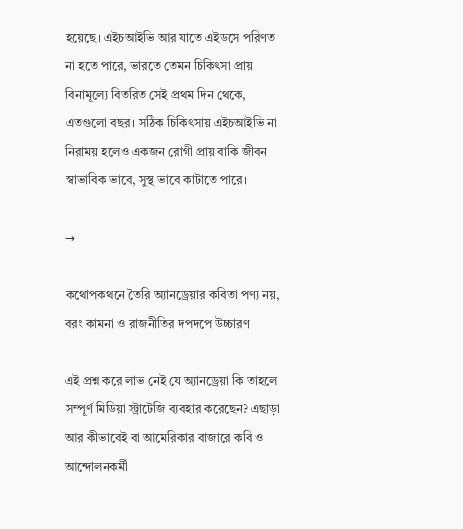হয়েছে। এইচআইভি আর যাতে এইডসে পরিণত না হতে পারে, ভারতে তেমন চিকিৎসা প্রায় বিনামূল্যে বিতরিত সেই প্রথম দিন থেকে, এতগুলো বছর। সঠিক চিকিৎসায় এইচআইভি না নিরাময় হলেও একজন রোগী প্রায় বাকি জীবন স্বাভাবিক ভাবে, সুস্থ ভাবে কাটাতে পারে।

→

কথোপকথনে তৈরি অ্যানড্রেয়ার কবিতা পণ্য নয়, বরং কামনা ও রাজনীতির দপদপে উচ্চারণ

এই প্রশ্ন করে লাভ নেই যে অ্যানড্রেয়া কি তাহলে সম্পূর্ণ মিডিয়া স্ট্রাটেজি ব্যবহার করেছেন? এছাড়া আর কীভাবেই বা আমেরিকার বাজারে কবি ও আন্দোলনকর্মী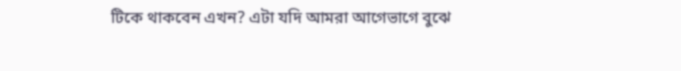টিকে থাকবেন এখন? এটা যদি আমরা আগেভাগে বুঝে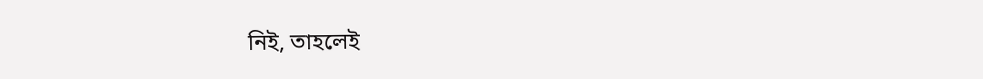নিই, তাহলেই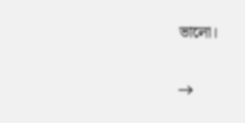ভালো।

→